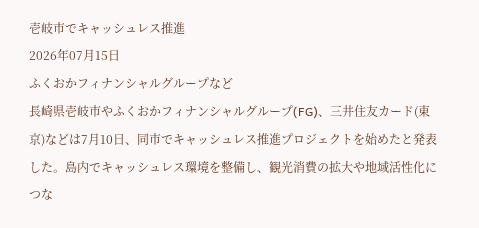壱岐市でキャッシュレス推進
2026年07月15日
ふくおかフィナンシャルグループなど
長崎県壱岐市やふくおかフィナンシャルグループ(FG)、三井住友カード(東京)などは7月10日、同市でキャッシュレス推進プロジェクトを始めたと発表した。島内でキャッシュレス環境を整備し、観光消費の拡大や地域活性化につな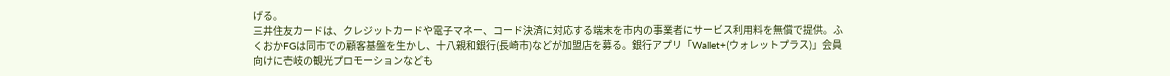げる。
三井住友カードは、クレジットカードや電子マネー、コード決済に対応する端末を市内の事業者にサービス利用料を無償で提供。ふくおかFGは同市での顧客基盤を生かし、十八親和銀行(長崎市)などが加盟店を募る。銀行アプリ「Wallet+(ウォレットプラス)」会員向けに壱岐の観光プロモーションなども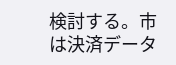検討する。市は決済データ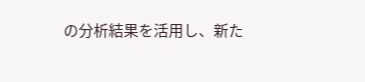の分析結果を活用し、新た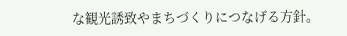な観光誘致やまちづくりにつなげる方針。